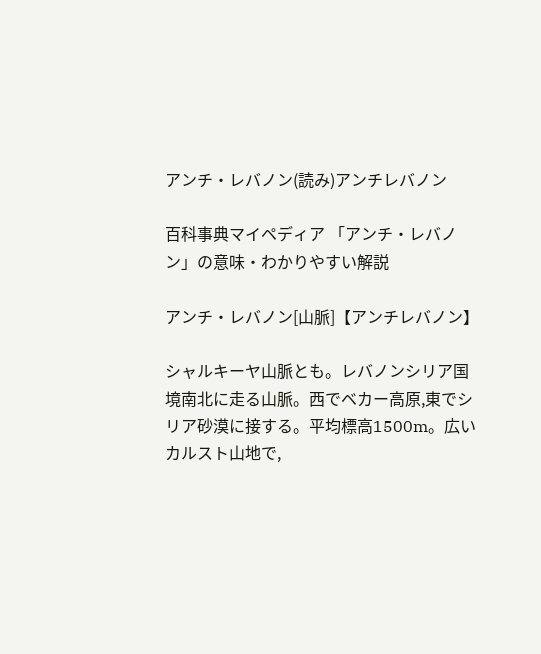アンチ・レバノン(読み)アンチレバノン

百科事典マイペディア 「アンチ・レバノン」の意味・わかりやすい解説

アンチ・レバノン[山脈]【アンチレバノン】

シャルキーヤ山脈とも。レバノンシリア国境南北に走る山脈。西でベカー高原,東でシリア砂漠に接する。平均標高1500m。広いカルスト山地で,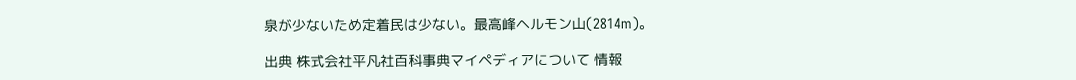泉が少ないため定着民は少ない。最高峰ヘルモン山(2814m)。

出典 株式会社平凡社百科事典マイペディアについて 情報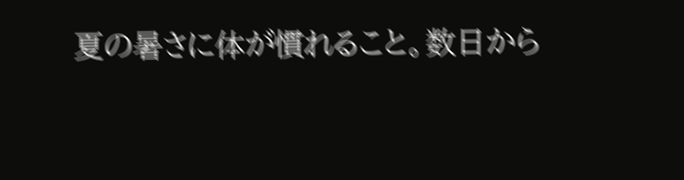夏の暑さに体が慣れること。数日から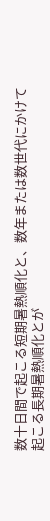数十日間で起こる短期暑熱順化と、数年または数世代にかけて起こる長期暑熱順化とが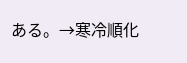ある。→寒冷順化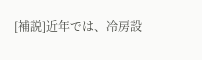[補説]近年では、冷房設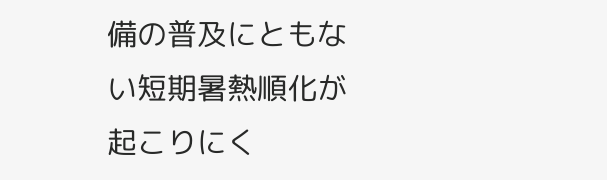備の普及にともない短期暑熱順化が起こりにく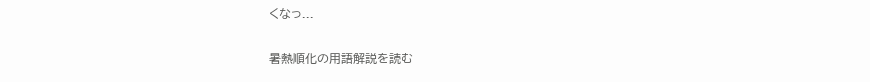くなっ...

暑熱順化の用語解説を読む